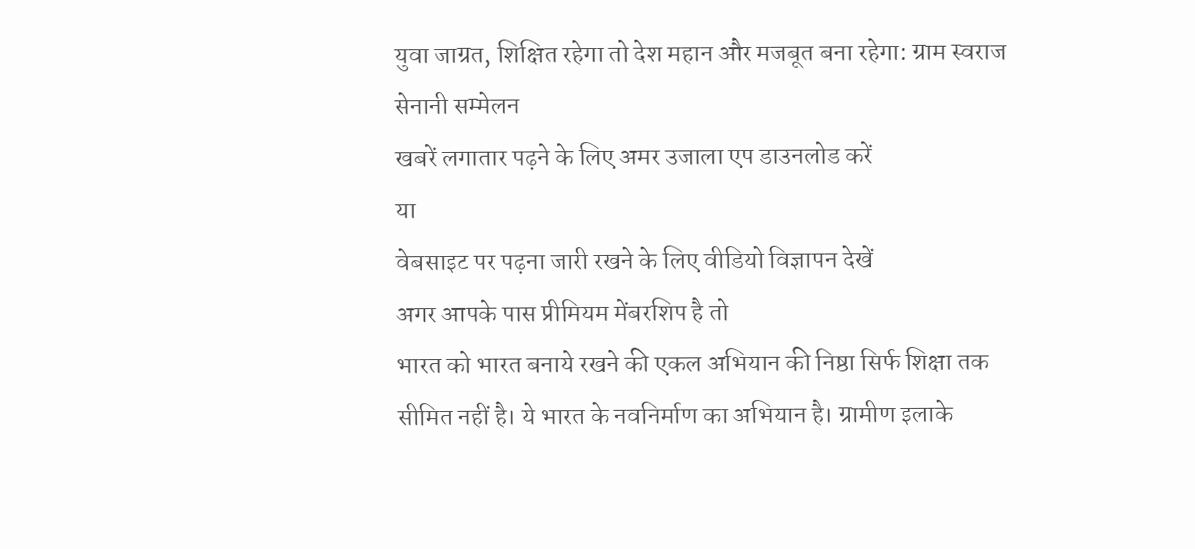युवा जाग्रत, शिक्षित रहेगा तो देश महान और मजबूत बना रहेगा: ग्राम स्वराज सेनानी सम्मेलन
खबरें लगातार पढ़ने के लिए अमर उजाला एप डाउनलोड करें
या
वेबसाइट पर पढ़ना जारी रखने के लिए वीडियो विज्ञापन देखें
अगर आपके पास प्रीमियम मेंबरशिप है तो
भारत को भारत बनाये रखने की एकल अभियान की निष्ठा सिर्फ शिक्षा तक सीमित नहीं है। ये भारत के नवनिर्माण का अभियान है। ग्रामीण इलाके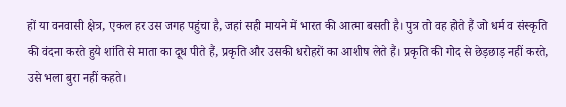हों या वनवासी क्षेत्र, एकल हर उस जगह पहुंचा है, जहां सही मायने में भारत की आत्मा बसती है। पुत्र तो वह होते हैं जो धर्म व संस्कृति की वंदना करते हुये शांति से माता का दूध पीते हैं, प्रकृति और उसकी धरोहरों का आशीष लेते हैं। प्रकृति की गोद से छेड़छाड़ नहीं करते, उसे भला बुरा नहीं कहते।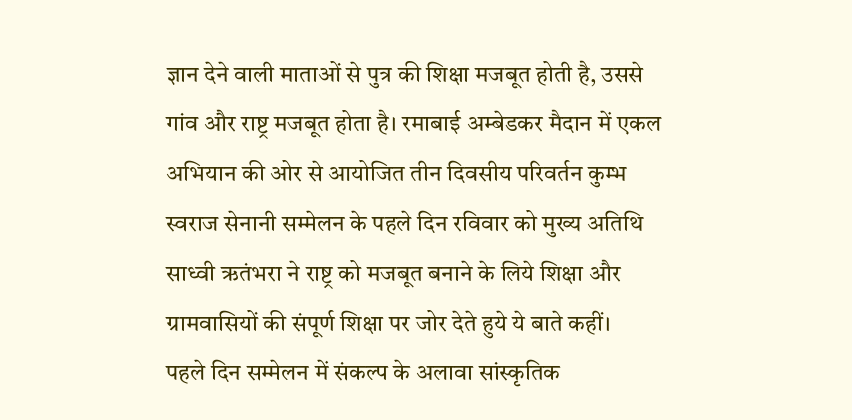ज्ञान देने वाली माताओं से पुत्र की शिक्षा मजबूत होती है, उससे गांव और राष्ट्र मजबूत होता है। रमाबाई अम्बेडकर मैदान में एकल अभियान की ओर से आयोजित तीन दिवसीय परिवर्तन कुम्भ स्वराज सेनानी सम्मेलन के पहले दिन रविवार को मुख्य अतिथि साध्वी ऋतंभरा ने राष्ट्र को मजबूत बनाने के लिये शिक्षा और ग्रामवासियों की संपूर्ण शिक्षा पर जोर देते हुये ये बाते कहीं।
पहले दिन सम्मेलन में संकल्प के अलावा सांस्कृतिक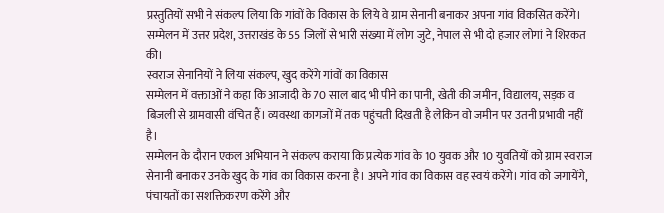प्रस्तुतियों सभी ने संकल्प लिया कि गांवों के विकास के लिये वे ग्राम सेनानी बनाकर अपना गांव विकसित करेंगे। सम्मेलन में उत्तर प्रदेश, उत्तराखंड के 55 जिलों से भारी संख्या में लोग जुटे, नेपाल से भी दो हजार लोगां ने शिरकत की।
स्वराज सेनानियों ने लिया संकल्प, खुद करेंगे गांवों का विकास
सम्मेलन में वक्ताओं ने कहा कि आजादी के 70 साल बाद भी पीने का पानी, खेती की जमीन, विद्यालय, सड़क व बिजली से ग्रामवासी वंचित हैं। व्यवस्था कागजों में तक पहुंचती दिखती है लेकिन वो जमीन पर उतनी प्रभावी नहीं है।
सम्मेलन के दौरान एकल अभियान ने संकल्प कराया कि प्रत्येक गांव के 10 युवक और 10 युवतियों को ग्राम स्वराज सेनानी बनाकर उनके खुद के गांव का विकास करना है। अपने गांव का विकास वह स्वयं करेंगे। गांव को जगायेंगे, पंचायतों का सशक्तिकरण करेंगे और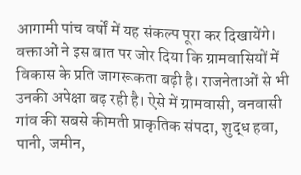आगामी पांच वर्षों में यह संकल्प पूरा कर दिखायेंगे।
वक्ताओं ने इस बात पर जोर दिया कि ग्रामवासियों में विकास के प्रति जागरूकता बढ़ी है। राजनेताओं से भी उनकी अपेक्षा बढ़ रही है। ऐसे में ग्रामवासी, वनवासी गांव की सबसे कीमती प्राकृतिक संपदा, शुद्ध हवा, पानी, जमीन,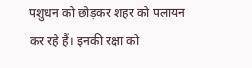पशुधन को छोड़कर शहर को पलायन कर रहे हैं। इनकी रक्षा को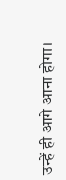उन्हें ही आगे आना होगा।